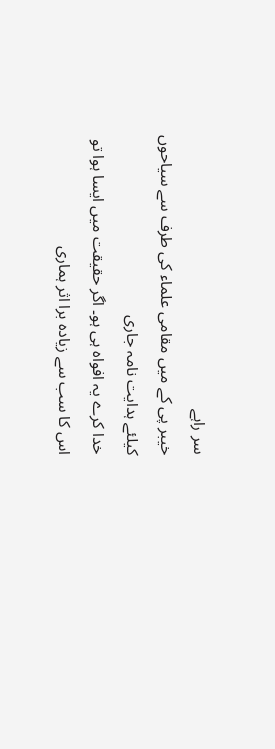سر راہے
خیبر پی کے میں مقامی علماء کی طرف سے سیاحوں کیلئے ہدایت نامہ جاری
خدا کرے یہ افواہ ہی ہو۔ اگر حقیقت میں ایسا ہوا تو اس کا سب سے زیادہ برا اثر ہماری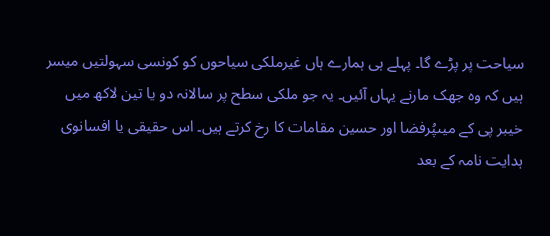سیاحت پر پڑے گا۔ پہلے ہی ہمارے ہاں غیرملکی سیاحوں کو کونسی سہولتیں میسر ہیں کہ وہ جھک مارنے یہاں آئیں۔ یہ جو ملکی سطح پر سالانہ دو یا تین لاکھ میں خیبر پی کے میںپُرفضا اور حسین مقامات کا رخ کرتے ہیں۔ اس حقیقی یا افسانوی ہدایت نامہ کے بعد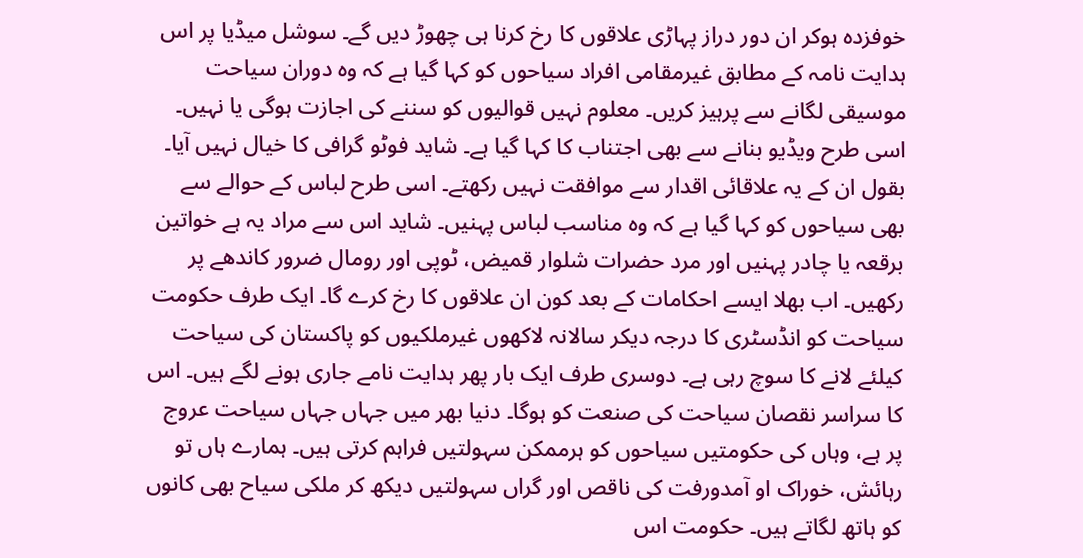خوفزدہ ہوکر ان دور دراز پہاڑی علاقوں کا رخ کرنا ہی چھوڑ دیں گے۔ سوشل میڈیا پر اس ہدایت نامہ کے مطابق غیرمقامی افراد سیاحوں کو کہا گیا ہے کہ وہ دوران سیاحت موسیقی لگانے سے پرہیز کریں۔ معلوم نہیں قوالیوں کو سننے کی اجازت ہوگی یا نہیں۔ اسی طرح ویڈیو بنانے سے بھی اجتناب کا کہا گیا ہے۔ شاید فوٹو گرافی کا خیال نہیں آیا۔ بقول ان کے یہ علاقائی اقدار سے موافقت نہیں رکھتے۔ اسی طرح لباس کے حوالے سے بھی سیاحوں کو کہا گیا ہے کہ وہ مناسب لباس پہنیں۔ شاید اس سے مراد یہ ہے خواتین برقعہ یا چادر پہنیں اور مرد حضرات شلوار قمیض، ٹوپی اور رومال ضرور کاندھے پر رکھیں۔ اب بھلا ایسے احکامات کے بعد کون ان علاقوں کا رخ کرے گا۔ ایک طرف حکومت سیاحت کو انڈسٹری کا درجہ دیکر سالانہ لاکھوں غیرملکیوں کو پاکستان کی سیاحت کیلئے لانے کا سوچ رہی ہے۔ دوسری طرف ایک بار پھر ہدایت نامے جاری ہونے لگے ہیں۔ اس کا سراسر نقصان سیاحت کی صنعت کو ہوگا۔ دنیا بھر میں جہاں جہاں سیاحت عروج پر ہے، وہاں کی حکومتیں سیاحوں کو ہرممکن سہولتیں فراہم کرتی ہیں۔ ہمارے ہاں تو رہائش، خوراک او آمدورفت کی ناقص اور گراں سہولتیں دیکھ کر ملکی سیاح بھی کانوں کو ہاتھ لگاتے ہیں۔ حکومت اس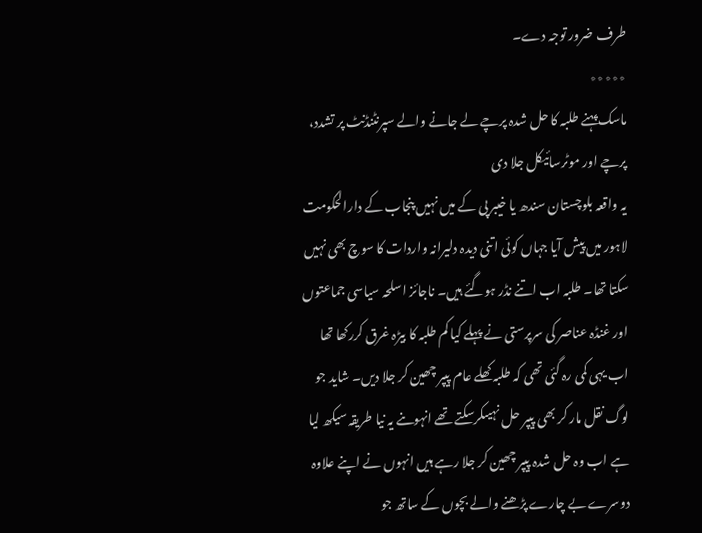طرف ضرور توجہ دے۔
٭٭٭٭٭
ماسک پہنے طلبہ کا حل شدہ پرچے لے جانے والے سپرنٹنڈنٹ پر تشدد، پرچے اور موٹرسائیکل جلا دی
یہ واقعہ بلوچستان سندھ یا خیبر پی کے میں نہیں پنجاب کے دارالحکومت لاہور میں پیش آیا جہاں کوئی اتنی دیدہ دلیرانہ واردات کا سوچ بھی نہیں سکتا تھا۔ طلبہ اب اتنے نڈر ہوگئے ہیں۔ ناجائز اسلحہ سیاسی جماعتوں اور غنڈہ عناصر کی سرپرستی نے پہلے کیا کم طلبہ کا بیڑہ غرق کررکھا تھا اب یہی کمی رہ گئی تھی کہ طلبہ کھلے عام پیپر چھین کر جلا دیں۔ شاید جو لوگ نقل مار کر بھی پیپر حل نہیںکرسکتے تھے انہوںنے یہ نیا طریقہ سیکھ لیا ہے اب وہ حل شدہ پیپر چھین کر جلا رہے ہیں انہوں نے اپنے علاوہ دوسرے بے چارے پڑھنے والے بچوں کے ساتھ جو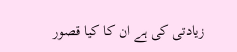زیادتی کی ہے ان کا کیا قصور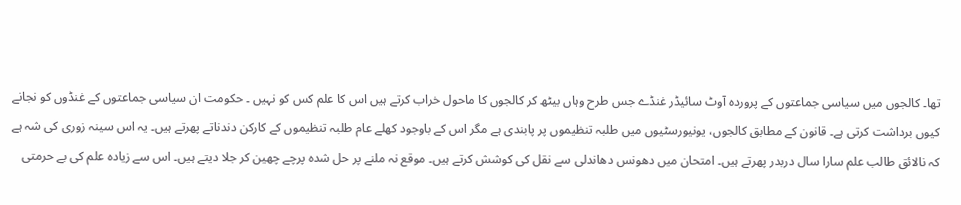تھا۔ کالجوں میں سیاسی جماعتوں کے پروردہ آوٹ سائیڈر غنڈے جس طرح وہاں بیٹھ کر کالجوں کا ماحول خراب کرتے ہیں اس کا علم کس کو نہیں ۔ حکومت ان سیاسی جماعتوں کے غنڈوں کو نجانے کیوں برداشت کرتی ہے۔ قانون کے مطابق کالجوں، یونیورسٹیوں میں طلبہ تنظیموں پر پابندی ہے مگر اس کے باوجود کھلے عام طلبہ تنظیموں کے کارکن دندناتے پھرتے ہیں۔ یہ اس سینہ زوری کی شہ ہے کہ نالائق طالب علم سارا سال دربدر پھرتے ہیں۔ امتحان میں دھونس دھاندلی سے نقل کی کوشش کرتے ہیں۔ موقع نہ ملنے پر حل شدہ پرچے چھین کر جلا دیتے ہیں۔ اس سے زیادہ علم کی بے حرمتی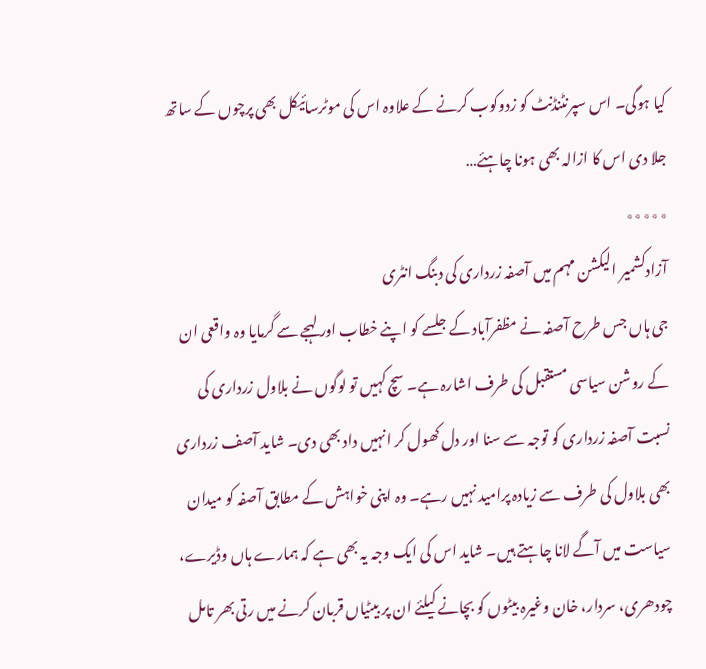کیا ہوگی۔ اس سپرنٹنڈنٹ کو زدوکوب کرنے کے علاوہ اس کی موٹرسائیکل بھی پرچوں کے ساتھ جلا دی اس کا ازالہ بھی ہونا چاہئے…
٭٭٭٭٭
آزادکشمیر الیکشن مہم میں آصفہ زرداری کی دبنگ انٹری
جی ہاں جس طرح آصفہ نے مظفرآباد کے جلسے کو اپنے خطاب اور لہجے سے گرمایا وہ واقعی ان کے روشن سیاسی مستقبل کی طرف اشارہ ہے۔ سچ کہیں تو لوگوں نے بلاول زرداری کی نسبت آصفہ زرداری کو توجہ سے سنا اور دل کھول کر انہیں داد بھی دی۔ شاید آصف زرداری بھی بلاول کی طرف سے زیادہ پرامید نہیں رہے۔ وہ اپنی خواہش کے مطابق آصفہ کو میدان سیاست میں آگے لانا چاہتے ہیں۔ شاید اس کی ایک وجہ یہ بھی ہے کہ ہمارے ہاں وڈیرے، چودھری، سردار، خان وغیرہ بیٹوں کو بچانے کیلئے ان پر بیٹیاں قربان کرنے میں رتی بھر تامل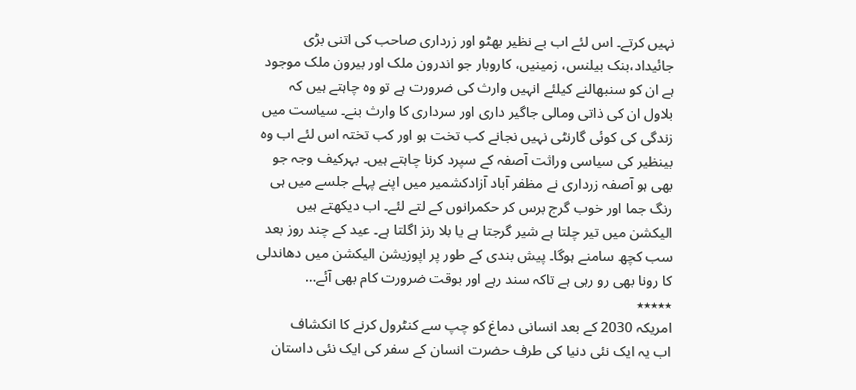نہیں کرتے۔ اس لئے اب بے نظیر بھٹو اور زرداری صاحب کی اتنی بڑی جائیداد،بنک بیلنس، زمینیں، کاروبار جو اندرون ملک اور بیرون ملک موجود ہے ان کو سنبھالنے کیلئے انہیں وارث کی ضرورت ہے تو وہ چاہتے ہیں کہ بلاول ان کی ذاتی ومالی جاگیر داری اور سرداری کا وارث بنے۔ سیاست میں زندگی کی کوئی گارنٹی نہیں نجانے کب تخت ہو اور کب تختہ اس لئے اب وہ بینظیر کی سیاسی وراثت آصفہ کے سپرد کرنا چاہتے ہیں۔ بہرکیف وجہ جو بھی ہو آصفہ زرداری نے مظفر آباد آزادکشمیر میں اپنے پہلے جلسے میں ہی رنگ جما اور خوب گرج برس کر حکمرانوں کے لتے لئے۔ اب دیکھتے ہیں الیکشن میں تیر چلتا ہے شیر گرجتا ہے یا بلا رنز اگلتا ہے۔ عید کے چند روز بعد سب کچھ سامنے ہوگا۔ پیش بندی کے طور پر اپوزیشن الیکشن میں دھاندلی کا رونا بھی رو رہی ہے تاکہ سند رہے اور بوقت ضرورت کام بھی آئے…
٭٭٭٭٭
امریکہ 2030 کے بعد انسانی دماغ کو چپ سے کنٹرول کرنے کا انکشاف
اب یہ ایک نئی دنیا کی طرف حضرت انسان کے سفر کی ایک نئی داستان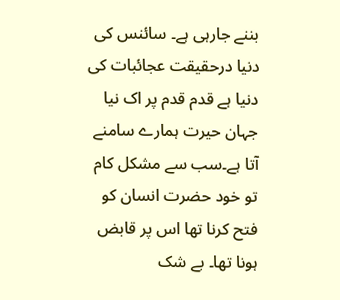بننے جارہی ہے۔ سائنس کی دنیا درحقیقت عجائبات کی دنیا ہے قدم قدم پر اک نیا جہان حیرت ہمارے سامنے آتا ہے۔سب سے مشکل کام تو خود حضرت انسان کو فتح کرنا تھا اس پر قابض ہونا تھا۔ بے شک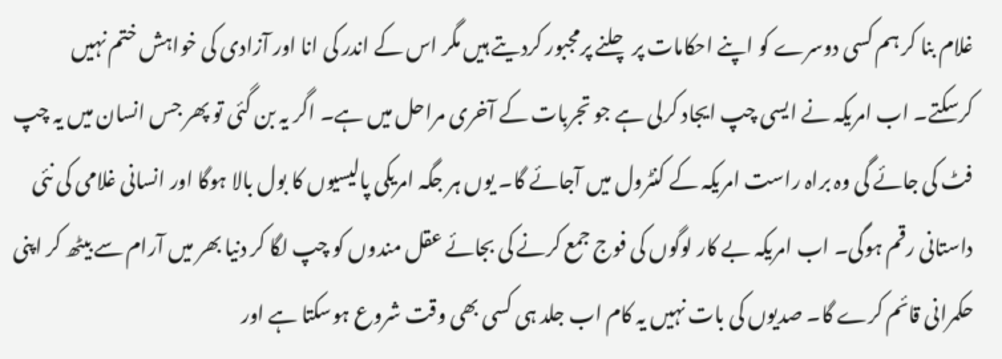غلام بنا کر ہم کسی دوسرے کو اپنے احکامات پر چلنے پرمجبور کردیتے ہیں مگر اس کے اندر کی انا اور آزادی کی خواہش ختم نہیں کرسکتے۔ اب امریکہ نے ایسی چپ ایجاد کرلی ہے جو تجربات کے آخری مراحل میں ہے۔ اگر یہ بن گئی تو پھر جس انسان میں یہ چپ فٹ کی جائے گی وہ براہ راست امریکہ کے کنٹرول میں آجائے گا۔ یوں ہر جگہ امریکی پالیسیوں کا بول بالا ہوگا اور انسانی غلامی کی نئی داستانی رقم ہوگی۔ اب امریکہ بے کار لوگوں کی فوج جمع کرنے کی بجائے عقل مندوں کو چپ لگا کر دنیا بھر میں آرام سے بیٹھ کر اپنی حکمرانی قائم کرے گا۔ صدیوں کی بات نہیں یہ کام اب جلد ہی کسی بھی وقت شروع ہوسکتا ہے اور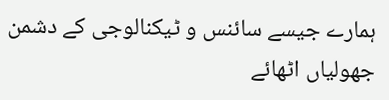ہمارے جیسے سائنس و ٹیکنالوجی کے دشمن جھولیاں اٹھائے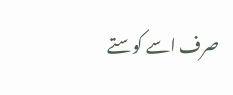صرف اسے کوستے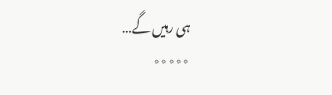ہی رہیں گے…
٭٭٭٭٭